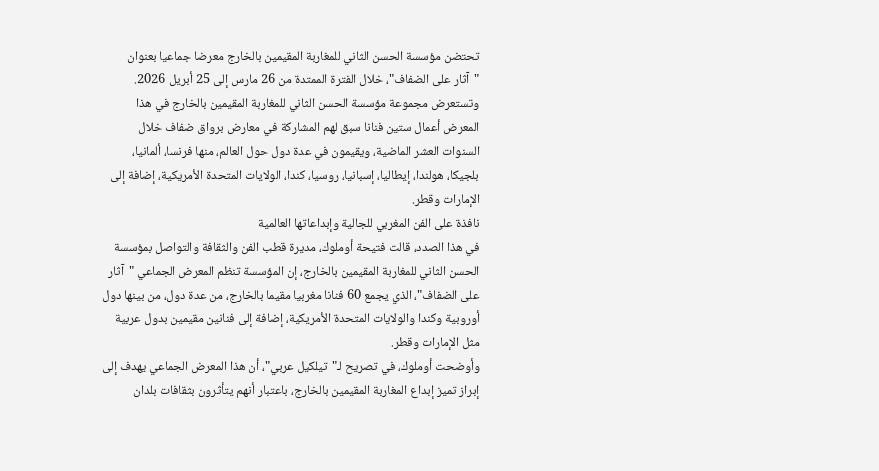تحتضن مؤسسة الحسن الثاني للمغاربة المقيمين بالخارج معرضا جماعيا بعنوان "آثار على الضفاف"، خلال الفترة الممتدة من 26 مارس إلى 25 أبريل 2026.
وتستعرض مجموعة مؤسسة الحسن الثاني للمغاربة المقيمين بالخارج في هذا المعرض أعمال ستين فنانا سبق لهم المشاركة في معارض برواق ضفاف خلال السنوات العشر الماضية، ويقيمون في عدة دول حول العالم، منها فرنسا، ألمانيا، بلجيكا، هولندا، إيطاليا، إسبانيا، روسيا، كندا، الولايات المتحدة الأمريكية، إضافة إلى الإمارات وقطر.
نافذة على الفن المغربي للجالية وإبداعاتها العالمية
في هذا الصدد، قالت فتيحة أوملوك، مديرة قطب الفن والثقافة والتواصل بمؤسسة الحسن الثاني للمغاربة المقيمين بالخارج، إن المؤسسة تنظم المعرض الجماعي "آثار على الضفاف"، الذي يجمع 60 فنانا مغربيا مقيما بالخارج، من عدة دول، من بينها دول أوروبية وكندا والولايات المتحدة الأمريكية، إضافة إلى فنانين مقيمين بدول عربية مثل الإمارات وقطر.
وأوضحت أوملوك، في تصريح لـ"تيلكيل عربي"، أن هذا المعرض الجماعي يهدف إلى إبراز تميز إبداع المغاربة المقيمين بالخارج، باعتبار أنهم يتأثرون بثقافات بلدان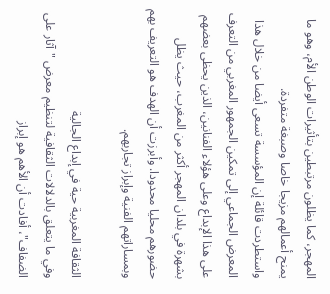المهجر، كما يظلون مرتبطين بتأثيرات الوطن الأم، وهو ما يمنح أعمالهم مزيجا خاصا وصبغة متفردة.
واستطردت قائلة إن المؤسسة تسعى أيضا من خلال هذا المعرض الجماعي إلى تمكين الجمهور المغربي من التعرف على هذا الإبداع وعلى هؤلاء الفنانين، الذين يحظى بعضهم بشهرة في بلدان المهجر أكثر من المغرب، حيث يظل حضورهم محليا محدودا. وأبرزت أن الهدف هو التعريف بهم وبمساراتهم الفنية وإبراز تجاربهم.

الثقافة المغربية حية في إبداع الجالية
وفي ما يتعلق بالدلالات الثقافية لتنظيم معرض "آثار على الضفاف"، أفادت أن الأهم هو إبراز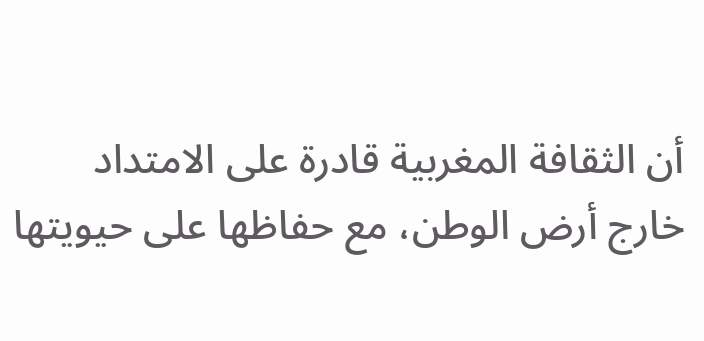أن الثقافة المغربية قادرة على الامتداد خارج أرض الوطن، مع حفاظها على حيويتها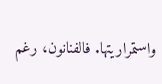واستمراريتها. فالفنانون، رغم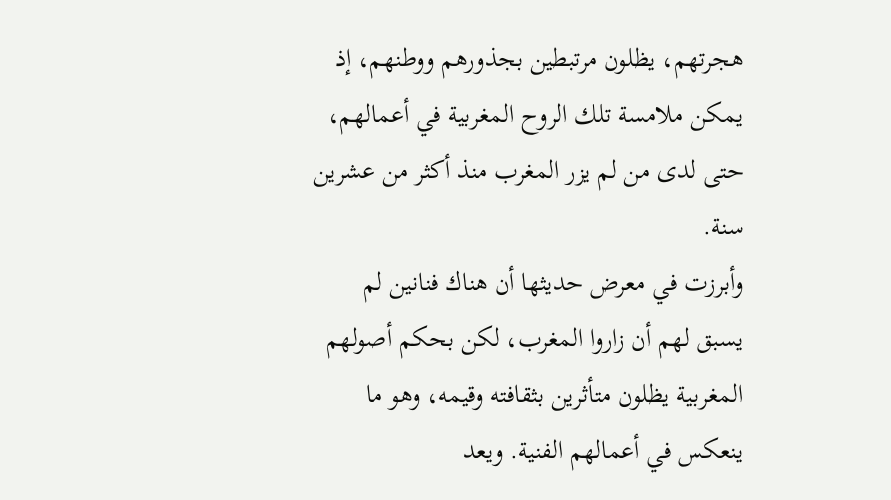هجرتهم، يظلون مرتبطين بجذورهم ووطنهم، إذ يمكن ملامسة تلك الروح المغربية في أعمالهم، حتى لدى من لم يزر المغرب منذ أكثر من عشرين سنة.
وأبرزت في معرض حديثها أن هناك فنانين لم يسبق لهم أن زاروا المغرب، لكن بحكم أصولهم المغربية يظلون متأثرين بثقافته وقيمه، وهو ما ينعكس في أعمالهم الفنية. ويعد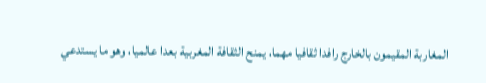المغاربة المقيمون بالخارج رافدا ثقافيا مهما، يمنح الثقافة المغربية بعدا عالميا، وهو ما يستدعي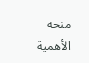منحه الأهمية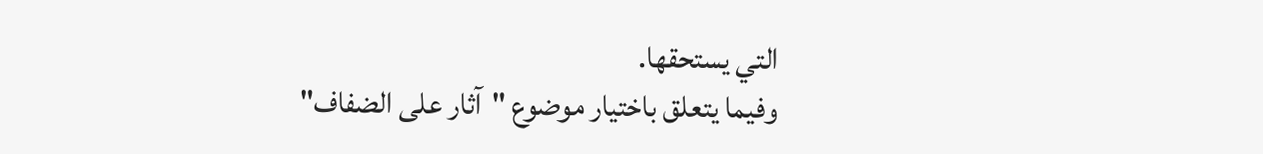التي يستحقها.
وفيما يتعلق باختيار موضوع "آثار على الضفاف"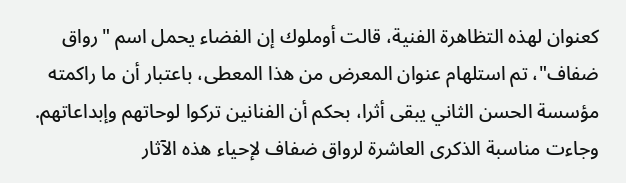كعنوان لهذه التظاهرة الفنية، قالت أوملوك إن الفضاء يحمل اسم "رواق ضفاف"، تم استلهام عنوان المعرض من هذا المعطى، باعتبار أن ما راكمته مؤسسة الحسن الثاني يبقى أثرا، بحكم أن الفنانين تركوا لوحاتهم وإبداعاتهم. وجاءت مناسبة الذكرى العاشرة لرواق ضفاف لإحياء هذه الآثار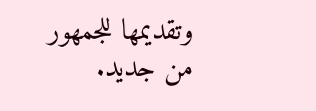وتقديمها للجمهور من جديد.